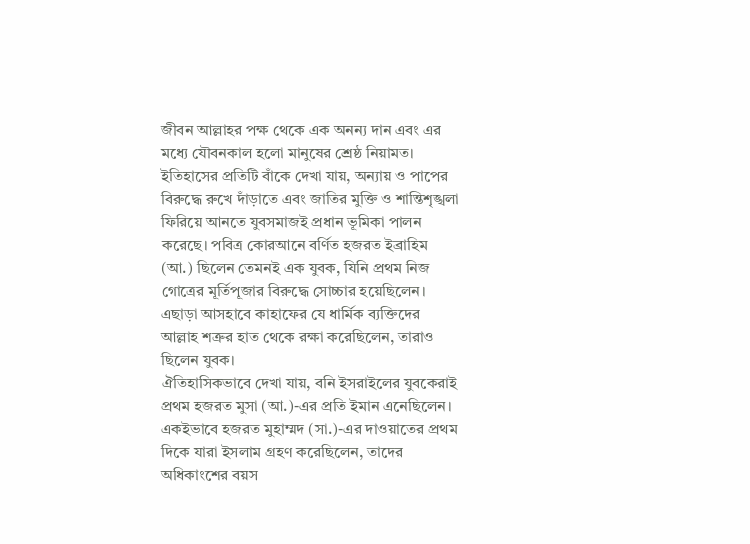জীবন আল্লাহর পক্ষ থেকে এক অনন্য দান এবং এর মধ্যে যৌবনকাল হলো মানুষের শ্রেষ্ঠ নিয়ামত। ইতিহাসের প্রতিটি বাঁকে দেখা যায়, অন্যায় ও পাপের বিরুদ্ধে রুখে দাঁড়াতে এবং জাতির মুক্তি ও শান্তিশৃঙ্খলা ফিরিয়ে আনতে যুবসমাজই প্রধান ভূমিকা পালন করেছে। পবিত্র কোরআনে বর্ণিত হজরত ইব্রাহিম (আ.) ছিলেন তেমনই এক যুবক, যিনি প্রথম নিজ গোত্রের মূর্তিপূজার বিরুদ্ধে সোচ্চার হয়েছিলেন। এছাড়া আসহাবে কাহাফের যে ধার্মিক ব্যক্তিদের আল্লাহ শত্রুর হাত থেকে রক্ষা করেছিলেন, তারাও ছিলেন যুবক।
ঐতিহাসিকভাবে দেখা যায়, বনি ইসরাইলের যুবকেরাই প্রথম হজরত মুসা (আ.)-এর প্রতি ইমান এনেছিলেন। একইভাবে হজরত মুহাম্মদ (সা.)-এর দাওয়াতের প্রথম দিকে যারা ইসলাম গ্রহণ করেছিলেন, তাদের অধিকাংশের বয়স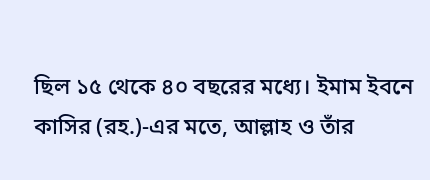ছিল ১৫ থেকে ৪০ বছরের মধ্যে। ইমাম ইবনে কাসির (রহ.)-এর মতে, আল্লাহ ও তাঁর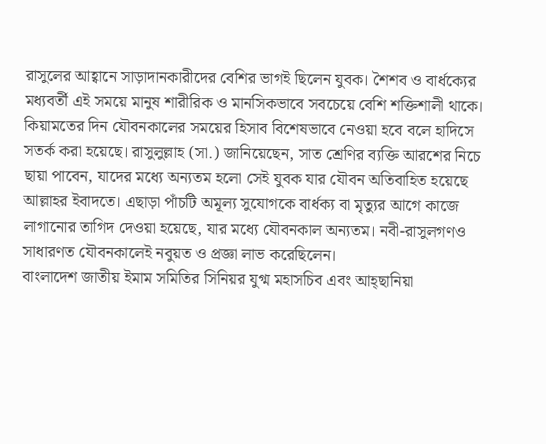রাসুলের আহ্বানে সাড়াদানকারীদের বেশির ভাগই ছিলেন যুবক। শৈশব ও বার্ধক্যের মধ্যবর্তী এই সময়ে মানুষ শারীরিক ও মানসিকভাবে সবচেয়ে বেশি শক্তিশালী থাকে।
কিয়ামতের দিন যৌবনকালের সময়ের হিসাব বিশেষভাবে নেওয়া হবে বলে হাদিসে সতর্ক করা হয়েছে। রাসুলুল্লাহ (সা.) জানিয়েছেন, সাত শ্রেণির ব্যক্তি আরশের নিচে ছায়া পাবেন, যাদের মধ্যে অন্যতম হলো সেই যুবক যার যৌবন অতিবাহিত হয়েছে আল্লাহর ইবাদতে। এছাড়া পাঁচটি অমূল্য সুযোগকে বার্ধক্য বা মৃত্যুর আগে কাজে লাগানোর তাগিদ দেওয়া হয়েছে, যার মধ্যে যৌবনকাল অন্যতম। নবী-রাসুলগণও সাধারণত যৌবনকালেই নবুয়ত ও প্রজ্ঞা লাভ করেছিলেন।
বাংলাদেশ জাতীয় ইমাম সমিতির সিনিয়র যুগ্ম মহাসচিব এবং আহ্ছানিয়া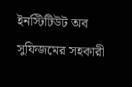ইনস্টিটিউট অব সুফিজমের সহকারী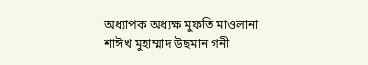অধ্যাপক অধ্যক্ষ মুফতি মাওলানা শাঈখ মুহাম্মাদ উছমান গনী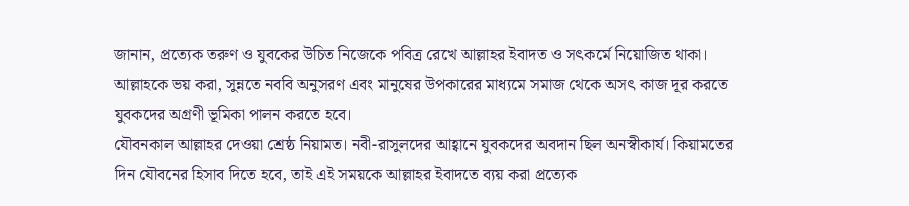জানান, প্রত্যেক তরুণ ও যুবকের উচিত নিজেকে পবিত্র রেখে আল্লাহর ইবাদত ও সৎকর্মে নিয়োজিত থাকা। আল্লাহকে ভয় করা, সুন্নতে নববি অনুসরণ এবং মানুষের উপকারের মাধ্যমে সমাজ থেকে অসৎ কাজ দূর করতে যুবকদের অগ্রণী ভূমিকা পালন করতে হবে।
যৌবনকাল আল্লাহর দেওয়া শ্রেষ্ঠ নিয়ামত। নবী-রাসুলদের আহ্বানে যুবকদের অবদান ছিল অনস্বীকার্য। কিয়ামতের দিন যৌবনের হিসাব দিতে হবে, তাই এই সময়কে আল্লাহর ইবাদতে ব্যয় করা প্রত্যেক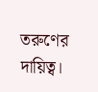তরুণের দায়িত্ব।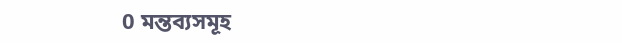0 মন্তব্যসমূহ